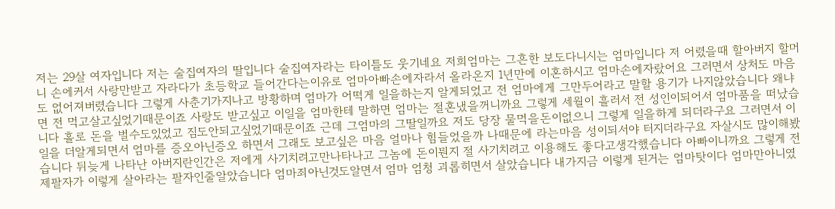저는 29살 여자입니다 저는 술집여자의 딸입니다 술집여자라는 타이틀도 웃기네요 저희엄마는 그흔한 보도다니시는 엄마입니다 저 어렸을때 할아버지 할머니 손에커서 사랑만받고 자라다가 초등학교 들어간다는이유로 엄마아빠손에자라서 올라온지 1년만에 이혼하시고 엄마손에자랐어요 그러면서 상처도 마음도 없어져버렸습니다 그렇게 사춘기가지나고 방황하며 엄마가 어떡게 일을하는지 알게되었고 전 엄마에게 그만두어라고 말할 용기가 나지않았습니다 왜냐면 전 먹고살고싶었기때문이죠 사랑도 받고싶고 이일을 엄마한테 말하면 엄마는 절혼냈을꺼니까요 그렇게 세월이 흘러서 전 성인이되어서 엄마품을 떠났습니다 홀로 돈을 벌수도있었고 짐도안되고싶었기때문이죠 근데 그엄마의 그딸일까요 저도 당장 물먹을돈이없으니 그렇게 일을하게 되더라구요 그러면서 이일을 더알게되면서 엄마를 증오아닌증오 하면서 그래도 보고싶은 마음 얼마나 힘들었을까 나때문에 라는마음 성이되서야 터지더라구요 자살시도 많이해봤습니다 뒤늦게 나타난 아버지란인간은 저에게 사기치려고만나타나고 그놈에 돈이뭔지 절 사기치려고 이용해도 좋다고생각했습니다 아빠이니까요 그렇게 전 제팔자가 이렇게 살아라는 팔자인줄알았습니다 엄마죄아닌것도알면서 엄마 엄청 괴롭히면서 살았습니다 내가지금 이렇게 된거는 엄마탓이다 엄마만아니였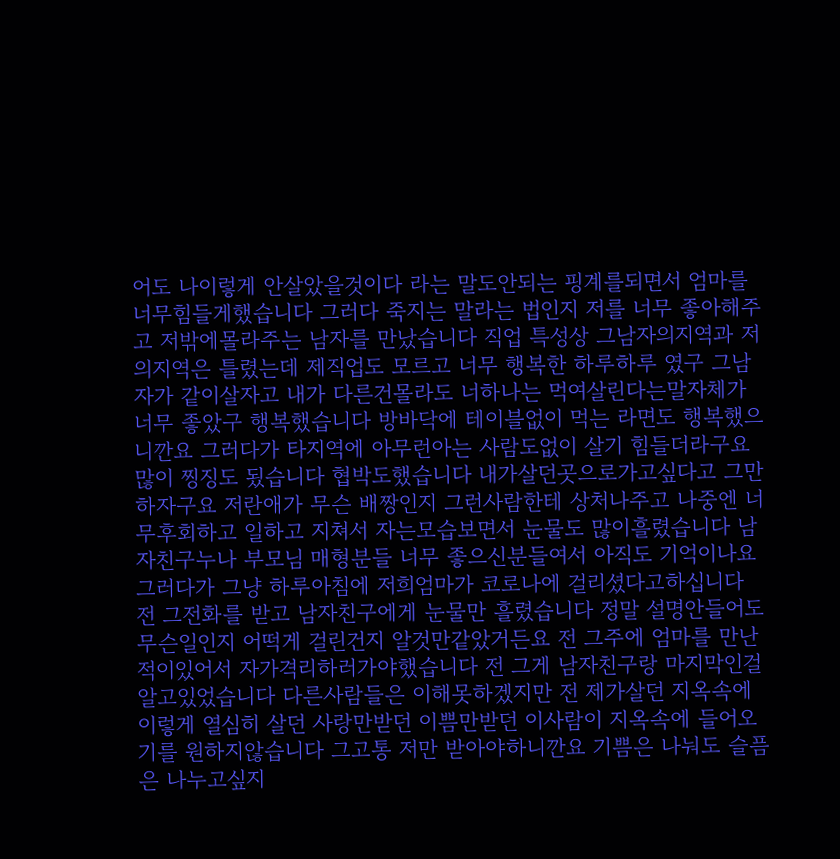어도 나이렇게 안살았을것이다 라는 말도안되는 핑계를되면서 엄마를 너무힘들게했습니다 그러다 죽지는 말라는 법인지 저를 너무 좋아해주고 저밖에몰라주는 남자를 만났습니다 직업 특성상 그남자의지역과 저의지역은 틀렸는데 제직업도 모르고 너무 행복한 하루하루 였구 그남자가 같이살자고 내가 다른건몰라도 너하나는 먹여살린다는말자체가 너무 좋았구 행복했습니다 방바닥에 테이블없이 먹는 라면도 행복했으니깐요 그러다가 타지역에 아무런아는 사람도없이 살기 힘들더라구요 많이 찡징도 됬습니다 협박도했습니다 내가살던곳으로가고싶다고 그만하자구요 저란애가 무슨 배짱인지 그런사람한테 상처나주고 나중엔 너무후회하고 일하고 지쳐서 자는모습보면서 눈물도 많이흘렸습니다 남자친구누나 부모님 매형분들 너무 좋으신분들여서 아직도 기억이나요 그러다가 그냥 하루아침에 저희엄마가 코로나에 걸리셨다고하십니다 전 그전화를 받고 남자친구에게 눈물만 흘렸습니다 정말 설명안들어도 무슨일인지 어떡게 걸린건지 알것만같았거든요 전 그주에 엄마를 만난적이있어서 자가격리하러가야했습니다 전 그게 남자친구랑 마지막인걸 알고있었습니다 다른사람들은 이해못하겠지만 전 제가살던 지옥속에 이렇게 열심히 살던 사랑만받던 이쁨만받던 이사람이 지옥속에 들어오기를 원하지않습니다 그고통 저만 받아야하니깐요 기쁨은 나눠도 슬픔은 나누고싶지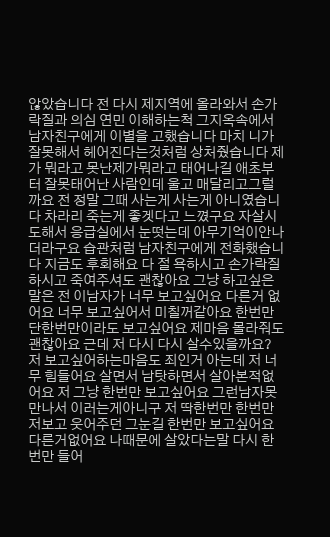않았습니다 전 다시 제지역에 올라와서 손가락질과 의심 연민 이해하는척 그지옥속에서 남자친구에게 이별을 고했습니다 마치 니가잘못해서 헤어진다는것처럼 상처줬습니다 제가 뭐라고 못난제가뭐라고 태어나길 애초부터 잘못태어난 사람인데 울고 매달리고그럴까요 전 정말 그때 사는게 사는게 아니였습니다 차라리 죽는게 좋겟다고 느꼈구요 자살시도해서 응급실에서 눈떳는데 아무기억이안나더라구요 습관처럼 남자친구에게 전화했습니다 지금도 후회해요 다 절 욕하시고 손가락질하시고 죽여주셔도 괜찮아요 그냥 하고싶은말은 전 이남자가 너무 보고싶어요 다른거 없어요 너무 보고싶어서 미칠꺼같아요 한번만 단한번만이라도 보고싶어요 제마음 몰라줘도 괜찮아요 근데 저 다시 다시 살수있을까요? 저 보고싶어하는마음도 죄인거 아는데 저 너무 힘들어요 살면서 남탓하면서 살아본적없어요 저 그냥 한번만 보고싶어요 그런남자못만나서 이러는게아니구 저 딱한번만 한번만 저보고 웃어주던 그눈길 한번만 보고싶어요 다른거없어요 나때문에 살았다는말 다시 한번만 들어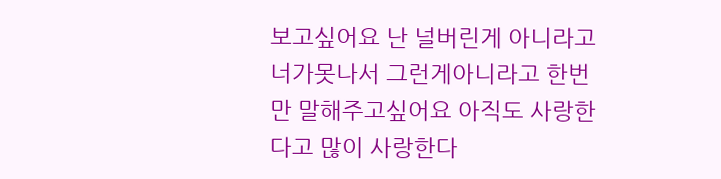보고싶어요 난 널버린게 아니라고 너가못나서 그런게아니라고 한번만 말해주고싶어요 아직도 사랑한다고 많이 사랑한다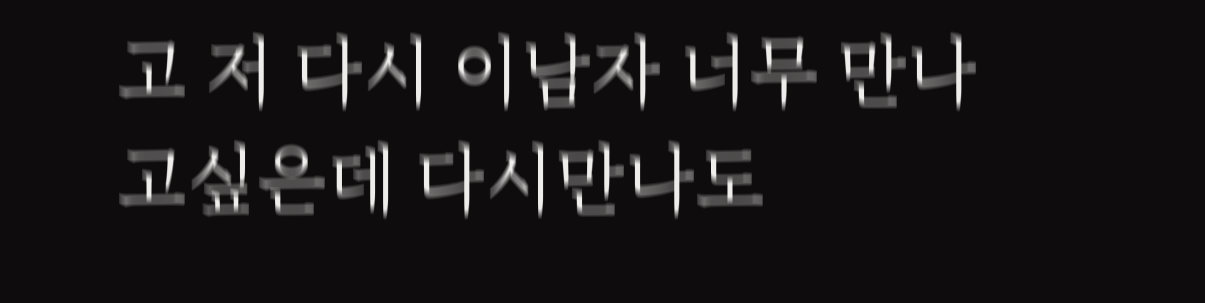고 저 다시 이남자 너무 만나고싶은데 다시만나도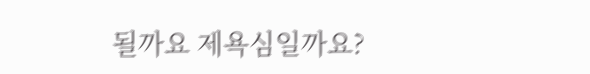될까요 제욕심일까요?